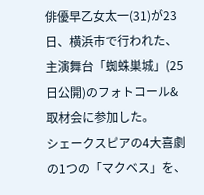俳優早乙女太一(31)が23日、横浜市で行われた、主演舞台「蜘蛛巣城」(25日公開)のフォトコール&取材会に参加した。
シェークスピアの4大喜劇の1つの「マクベス」を、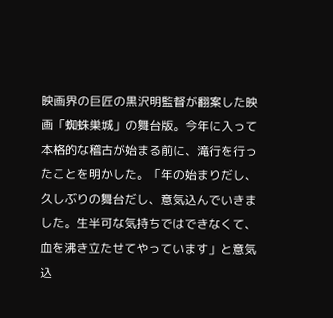映画界の巨匠の黒沢明監督が翻案した映画「蜘蛛巣城」の舞台版。今年に入って本格的な稽古が始まる前に、滝行を行ったことを明かした。「年の始まりだし、久しぶりの舞台だし、意気込んでいきました。生半可な気持ちではできなくて、血を沸き立たせてやっています」と意気込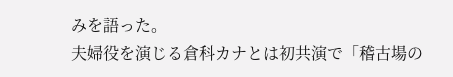みを語った。
夫婦役を演じる倉科カナとは初共演で「稽古場の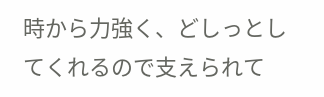時から力強く、どしっとしてくれるので支えられて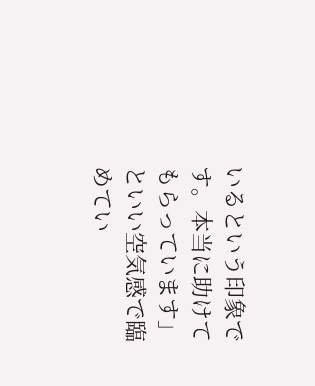いるという印象です。本当に助けてもらっています」といい空気感で臨めてい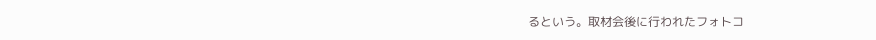るという。取材会後に行われたフォトコ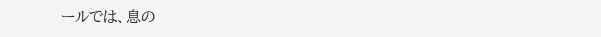ールでは、息の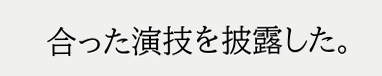合った演技を披露した。